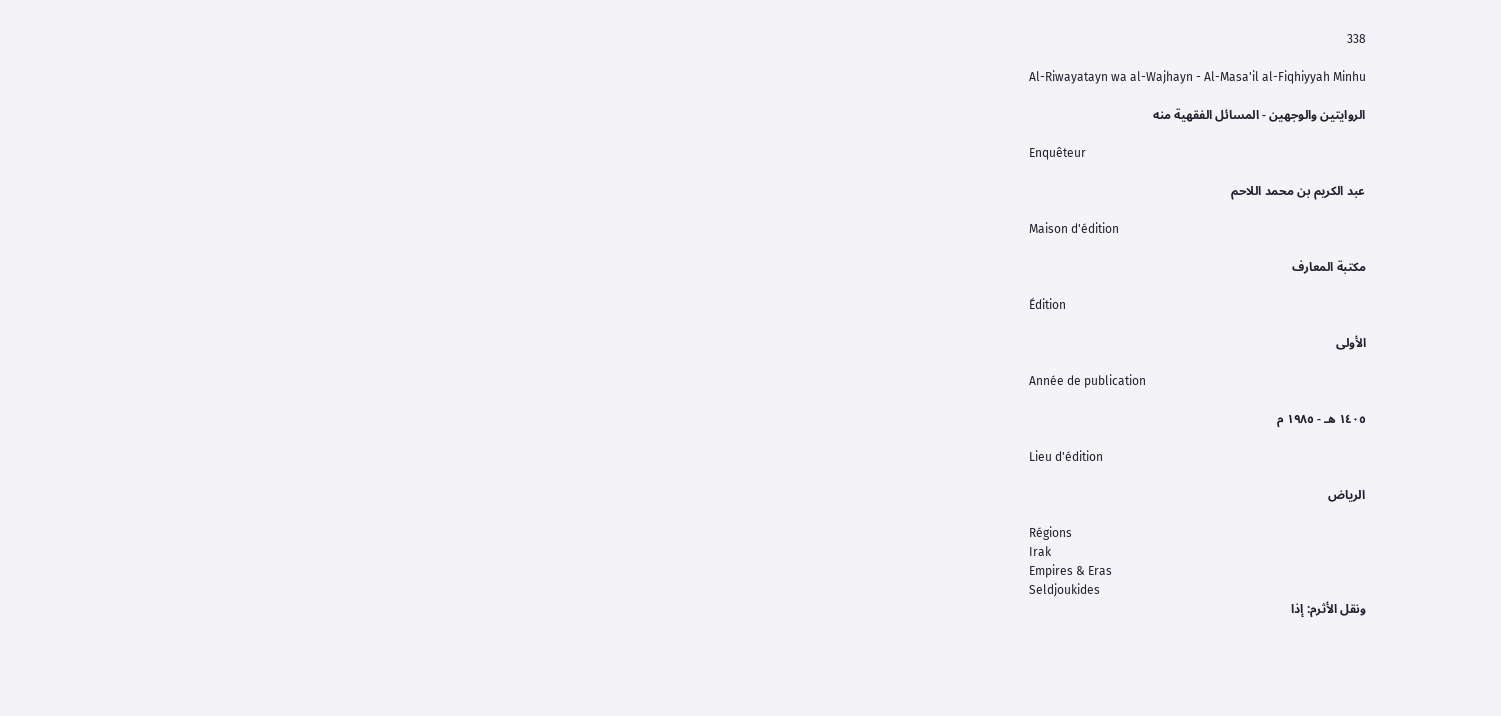338

Al-Riwayatayn wa al-Wajhayn - Al-Masa'il al-Fiqhiyyah Minhu

الروايتين والوجهين - المسائل الفقهية منه

Enquêteur

عبد الكريم بن محمد اللاحم

Maison d'édition

مكتبة المعارف

Édition

الأولى

Année de publication

١٤٠٥ هـ - ١٩٨٥ م

Lieu d'édition

الرياض

Régions
Irak
Empires & Eras
Seldjoukides
ونقل الأثرم: إذا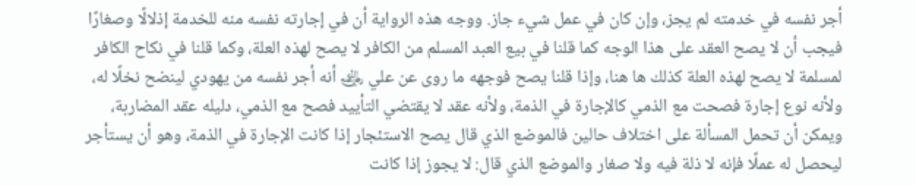أجر نفسه في خدمته لم يجز، وإن كان في عمل شيء جاز. ووجه هذه الرواية أن في إجارته نفسه منه للخدمة إذلالًا وصغارًا فيجب أن لا يصح العقد على هذا الوجه كما قلنا في بيع العبد المسلم من الكافر لا يصح لهذه العلة، وكما قلنا في نكاح الكافر لمسلمة لا يصح لهذه العلة كذلك ها هنا، وإذا قلنا يصح فوجهه ما روى عن علي ﵁ أنه أجر نفسه من يهودي لينضح نخلًا له، ولأنه نوع إجارة فصحت مع الذمي كالإجارة في الذمة، ولأنه عقد لا يقتضي التأييد فصح مع الذمي، دليله عقد المضاربة، ويمكن أن تحمل المسألة على اختلاف حالين فالموضع الذي قال يصح الاستئجار إذا كانت الإجارة في الذمة، وهو أن يستأجر ليحصل له عملًا فإنه لا ذلة فيه ولا صغار والموضع الذي قال: لا يجوز إذا كانت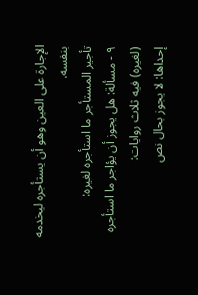الإجارة على العين وهو أن يستأجره ليخدمه بنفسه.
تأجير المستأجر ما استأجره لغيره:
٩ - مسألة: هل يجوز أن يؤاجر ما استأجره (لغيره) فيه ثلاث روايات:
إحداها: لا يجوز بحال نص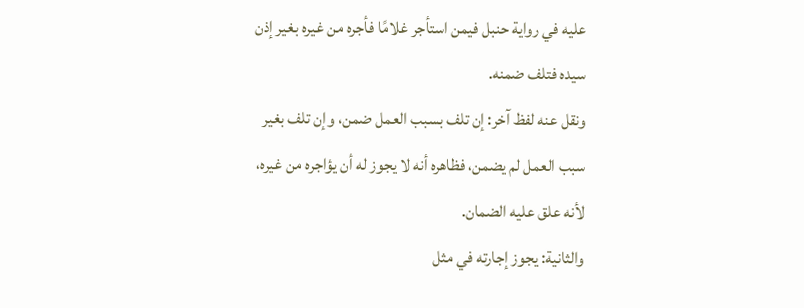عليه في رواية حنبل فيمن استأجر غلامًا فأجره من غيره بغير إذن سيده فتلف ضمنه.
ونقل عنه لفظ آخر: إن تلف بسبب العمل ضمن، وإن تلف بغير سبب العمل لم يضمن، فظاهره أنه لا يجوز له أن يؤاجره من غيره، لأنه علق عليه الضمان.
والثانية: يجوز إجارته في مثل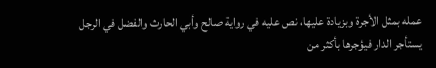عمله بمثل الأجرة وبزيادة عليها، نص عليه في رواية صالح وأبي الحارث والفضل في الرجل يستأجر الدار فيؤجرها بأكثر من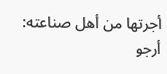أجرتها من أهل صناعته: أرجو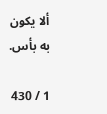ألا يكون به بأس.

1 / 430